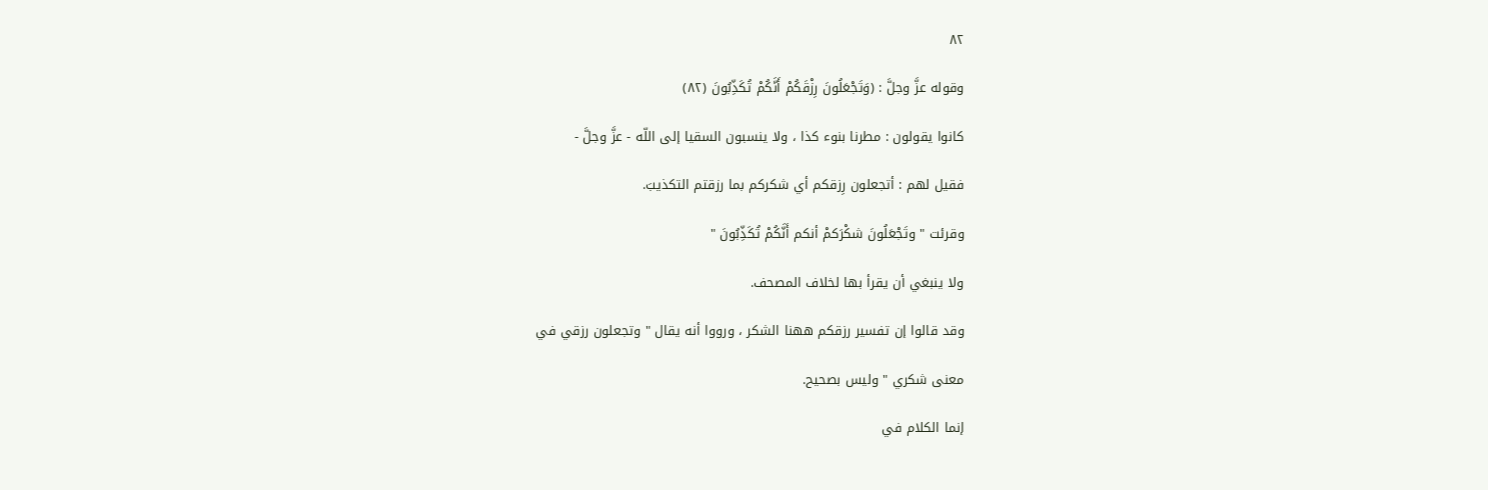٨٢

وقوله عزَّ وجلَّ : (وَتَجْعَلُونَ رِزْقَكُمْ أَنَّكُمْ تُكَذِّبُونَ (٨٢)

كانوا يقولون : مطرنا بنوء كذا ، ولا ينسبون السقيا إلى اللّه - عزَّ وجلَّ -

فقيل لهم : أتجعلون رِزقكم أي شكركم بما رزقتم التكذيبَ.

وقرئت " وتَجْعَلُونَ شكْرَكمْ أنكم أَنَّكُمْ تُكَذِّبُونَ "

ولا ينبغي أن يقرأ بها لخلاف المصحف.

وقد قالوا إن تفسير رزقكم ههنا الشكر ، ورووا أنه يقال " وتجعلون رزقي في

معنى شكري " وليس بصحيح.

إنما الكلام في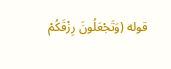قوله (وَتَجْعَلُونَ رِزْقَكُمْ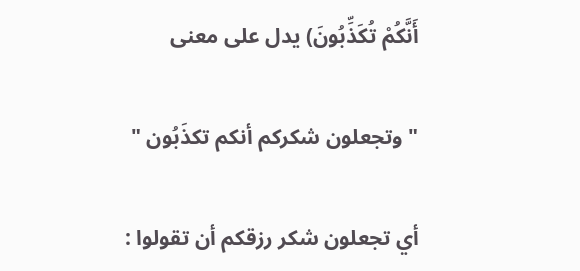أَنَّكُمْ تُكَذِّبُونَ) يدل على معنى

" وتجعلون شكركم أنكم تكذَبُون "

أي تجعلون شكر رزقكم أن تقولوا :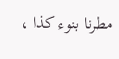مطرنا بنوء كذا ،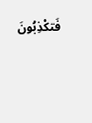فَتكْذِبُونَ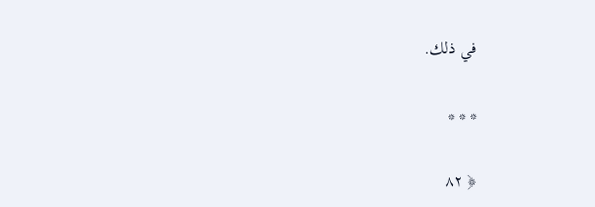في ذلك.

* * *

﴿ ٨٢